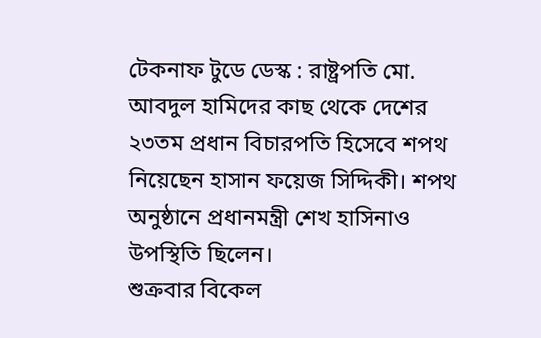টেকনাফ টুডে ডেস্ক : রাষ্ট্রপতি মো. আবদুল হামিদের কাছ থেকে দেশের ২৩তম প্রধান বিচারপতি হিসেবে শপথ নিয়েছেন হাসান ফয়েজ সিদ্দিকী। শপথ অনুষ্ঠানে প্রধানমন্ত্রী শেখ হাসিনাও উপস্থিতি ছিলেন।
শুক্রবার বিকেল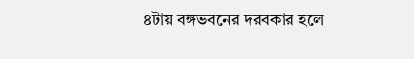৪টায় বঙ্গভবনের দরবকার হলে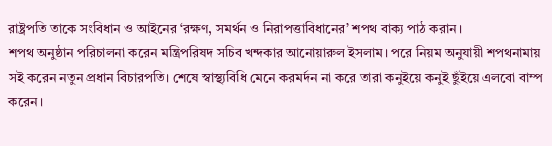রাষ্ট্রপতি তাকে সংবিধান ও আইনের ‘রক্ষণ, সমর্থন ও নিরাপত্তাবিধানের’ শপথ বাক্য পাঠ করান।
শপথ অনুষ্ঠান পরিচালনা করেন মন্ত্রিপরিষদ সচিব খন্দকার আনোয়ারুল ইসলাম। পরে নিয়ম অনুযায়ী শপথনামায় সই করেন নতুন প্রধান বিচারপতি। শেষে স্বাস্থ্যবিধি মেনে করমর্দন না করে তারা কনুইয়ে কনুই ছুঁইয়ে এলবো বাম্প করেন।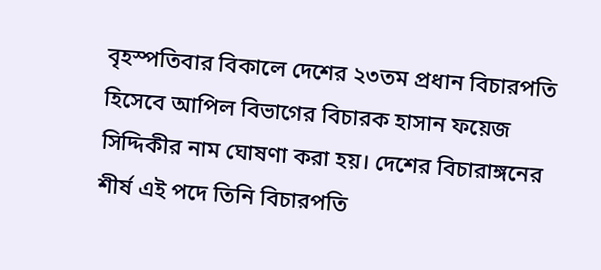বৃহস্পতিবার বিকালে দেশের ২৩তম প্রধান বিচারপতি হিসেবে আপিল বিভাগের বিচারক হাসান ফয়েজ সিদ্দিকীর নাম ঘোষণা করা হয়। দেশের বিচারাঙ্গনের শীর্ষ এই পদে তিনি বিচারপতি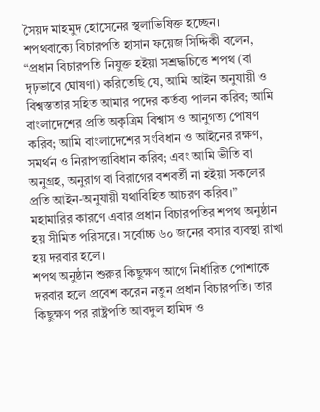সৈয়দ মাহমুদ হোসেনের স্থলাভিষিক্ত হচ্ছেন।
শপথবাক্যে বিচারপতি হাসান ফয়েজ সিদ্দিকী বলেন, “প্রধান বিচারপতি নিযুক্ত হইয়া সশ্রদ্ধচিত্তে শপথ (বা দৃঢ়ভাবে ঘোষণা) করিতেছি যে, আমি আইন অনুযায়ী ও বিশ্বস্ততার সহিত আমার পদের কর্তব্য পালন করিব; আমি বাংলাদেশের প্রতি অকৃত্রিম বিশ্বাস ও আনুগত্য পোষণ করিব; আমি বাংলাদেশের সংবিধান ও আইনের রক্ষণ, সমর্থন ও নিরাপত্তাবিধান করিব; এবং আমি ভীতি বা অনুগ্রহ, অনুরাগ বা বিরাগের বশবর্তী না হইয়া সকলের প্রতি আইন-অনুযায়ী যথাবিহিত আচরণ করিব।”
মহামারির কারণে এবার প্রধান বিচারপতির শপথ অনুষ্ঠান হয় সীমিত পরিসরে। সর্বোচ্চ ৬০ জনের বসার ব্যবস্থা রাখা হয় দরবার হলে।
শপথ অনুষ্ঠান শুরুর কিছুক্ষণ আগে নির্ধারিত পোশাকে দরবার হলে প্রবেশ করেন নতুন প্রধান বিচারপতি। তার কিছুক্ষণ পর রাষ্ট্রপতি আবদুল হামিদ ও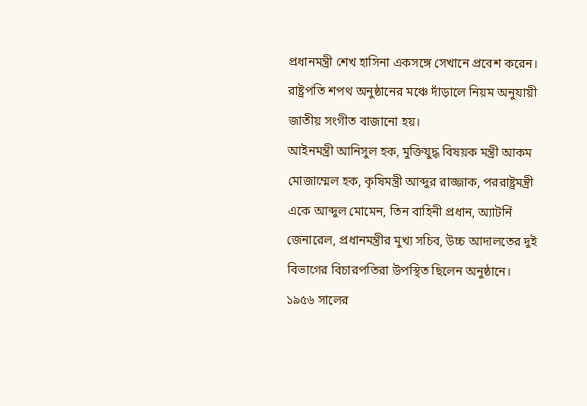প্রধানমন্ত্রী শেখ হাসিনা একসঙ্গে সেখানে প্রবেশ করেন। রাষ্ট্রপতি শপথ অনুষ্ঠানের মঞ্চে দাঁড়ালে নিয়ম অনুযায়ী জাতীয় সংগীত বাজানো হয়।
আইনমন্ত্রী আনিসুল হক, মুক্তিযুদ্ধ বিষয়ক মন্ত্রী আকম মোজাম্মেল হক, কৃষিমন্ত্রী আব্দুর রাজ্জাক, পররাষ্ট্রমন্ত্রী একে আব্দুল মোমেন, তিন বাহিনী প্রধান, অ্যাটর্নি জেনারেল, প্রধানমন্ত্রীর মুখ্য সচিব, উচ্চ আদালতের দুই বিভাগের বিচারপতিরা উপস্থিত ছিলেন অনুষ্ঠানে।
১৯৫৬ সালের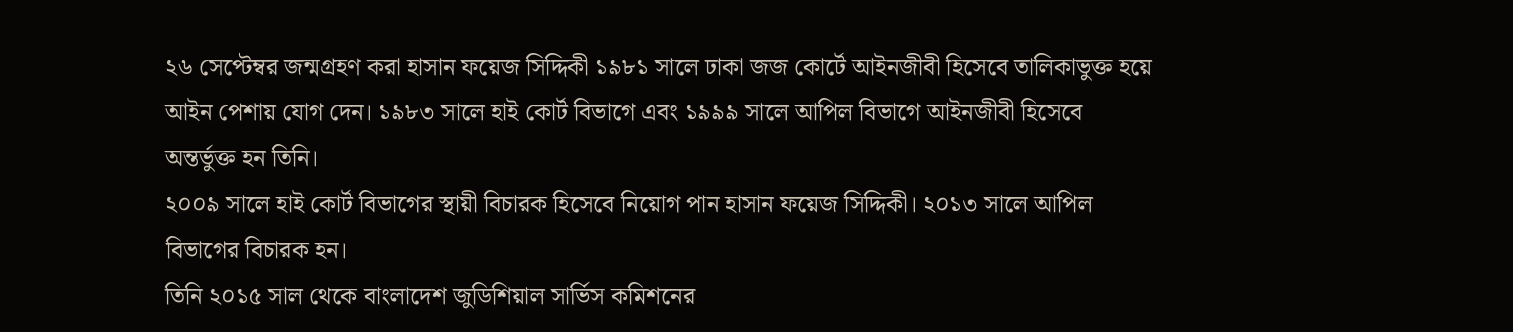২৬ সেপ্টেম্বর জন্মগ্রহণ করা হাসান ফয়েজ সিদ্দিকী ১৯৮১ সালে ঢাকা জজ কোর্টে আইনজীবী হিসেবে তালিকাভুক্ত হয়ে আইন পেশায় যোগ দেন। ১৯৮৩ সালে হাই কোর্ট বিভাগে এবং ১৯৯৯ সালে আপিল বিভাগে আইনজীবী হিসেবে অন্তর্ভুক্ত হন তিনি।
২০০৯ সালে হাই কোর্ট বিভাগের স্থায়ী বিচারক হিসেবে নিয়োগ পান হাসান ফয়েজ সিদ্দিকী। ২০১৩ সালে আপিল বিভাগের বিচারক হন।
তিনি ২০১৫ সাল থেকে বাংলাদেশ জুডিশিয়াল সার্ভিস কমিশনের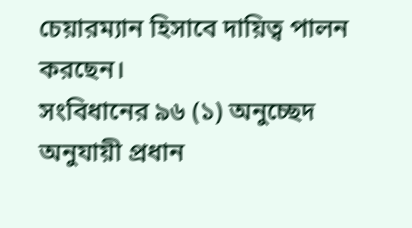চেয়ারম্যান হিসাবে দায়িত্ব পালন করছেন।
সংবিধানের ৯৬ (১) অনুচ্ছেদ অনুযায়ী প্রধান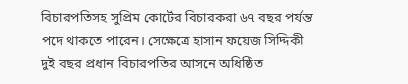বিচারপতিসহ সুপ্রিম কোর্টের বিচারকরা ৬৭ বছর পর্যন্ত পদে থাকতে পারেন। সেক্ষেত্রে হাসান ফয়েজ সিদ্দিকী দুই বছর প্রধান বিচারপতির আসনে অধিষ্ঠিত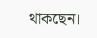থাকছেন।